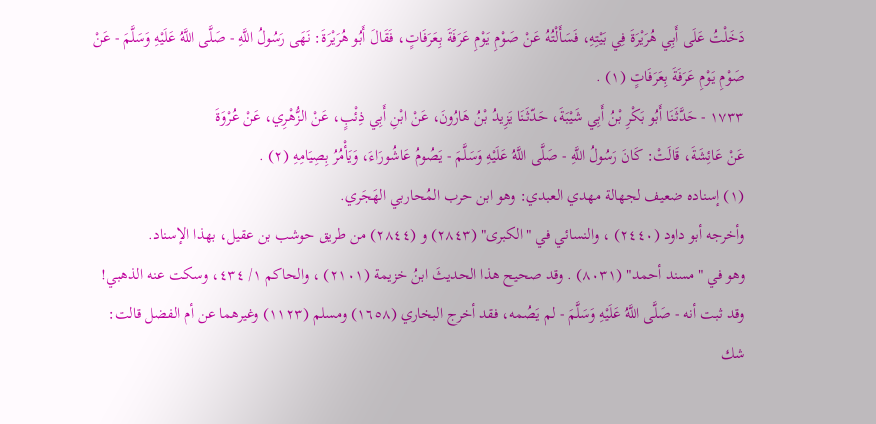دَخَلْتُ عَلَى أَبِي هُرَيْرَةَ فِي بَيْتِهِ، فَسَأَلْتُهُ عَنْ صَوْمِ يَوْمِ عَرَفَةَ بِعَرَفَاتٍ، فَقَالَ أَبُو هُرَيْرَةَ: نَهَى رَسُولُ اللَّهِ - صَلَّى اللَّهُ عَلَيْهِ وَسَلَّمَ - عَنْ صَوْمِ يَوْمِ عَرَفَةَ بِعَرَفَاتٍ (١) .
١٧٣٣ - حَدَّثَنَا أَبُو بَكْرِ بْنُ أَبِي شَيْبَةَ، حَدّثَنَا يَزِيدُ بْنُ هَارُونَ، عَنْ ابْنِ أَبِي ذِئْبٍ، عَنْ الزُّهْرِي، عَنْ عُرْوَةَ
عَنْ عَائِشَةَ، قَالَتْ: كَانَ رَسُولُ اللَّهِ - صَلَّى اللَّهُ عَلَيْهِ وَسَلَّمَ - يَصُومُ عَاشُورَاءَ، وَيَأْمُرُ بِصِيَامِهِ (٢) .
(١) إسناده ضعيف لجهالة مهدي العبدي: وهو ابن حرب المُحاربي الهَجَري.
وأخرجه أبو داود (٢٤٤٠) ، والنسائي في "الكبرى" (٢٨٤٣) و (٢٨٤٤) من طريق حوشب بن عقيل، بهذا الإسناد.
وهو في "مسند أحمد" (٨٠٣١) . وقد صحيح هذا الحديثَ ابنُ خزيمة (٢١٠١) ، والحاكم ١/ ٤٣٤، وسكت عنه الذهبي!
وقد ثبت أنه - صَلَّى اللَّهُ عَلَيْهِ وَسَلَّمَ - لم يَصُمه، فقد أخرج البخاري (١٦٥٨) ومسلم (١١٢٣) وغيرهما عن أم الفضل قالت: شك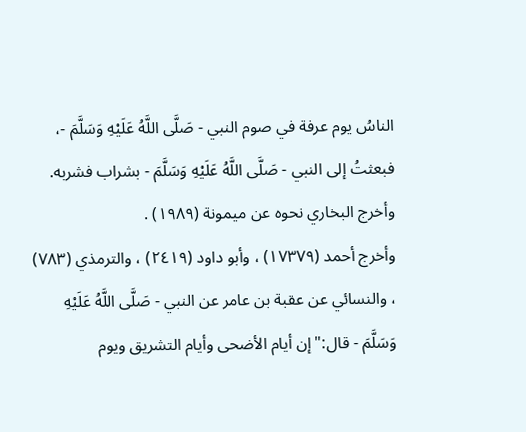الناسُ يوم عرفة في صوم النبي - صَلَّى اللَّهُ عَلَيْهِ وَسَلَّمَ -، فبعثتُ إلى النبي - صَلَّى اللَّهُ عَلَيْهِ وَسَلَّمَ - بشراب فشربه.
وأخرج البخاري نحوه عن ميمونة (١٩٨٩) .
وأخرج أحمد (١٧٣٧٩) ، وأبو داود (٢٤١٩) ، والترمذي (٧٨٣) ، والنسائي عن عقبة بن عامر عن النبي - صَلَّى اللَّهُ عَلَيْهِ وَسَلَّمَ - قال:"إن أيام الأضحى وأيام التشريق ويوم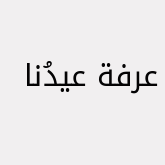عرفة عيدُنا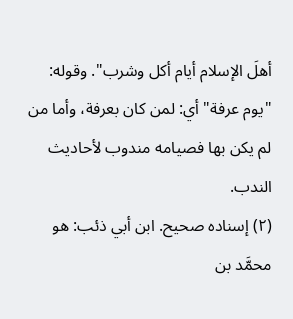أهلَ الإسلام أيام أكل وشرب". وقوله: "يوم عرفة" أي: لمن كان بعرفة، وأما من لم يكن بها فصيامه مندوب لأحاديث الندب.
(٢) إسناده صحيح. ابن أبي ذئب: هو محمَّد بن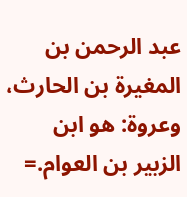عبد الرحمن بن المغيرة بن الحارث، وعروة: هو ابن الزبير بن العوام.=